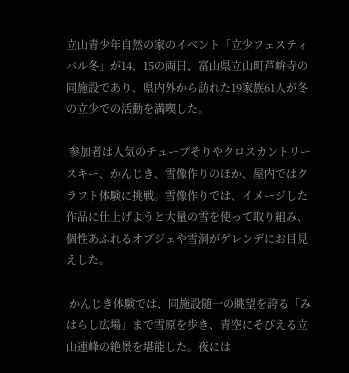立山青少年自然の家のイベント「立少フェスティバル冬」が14、15の両日、富山県立山町芦峅寺の同施設であり、県内外から訪れた19家族61人が冬の立少での活動を満喫した。

 参加者は人気のチューブそりやクロスカントリースキー、かんじき、雪像作りのほか、屋内ではクラフト体験に挑戦。雪像作りでは、イメージした作品に仕上げようと大量の雪を使って取り組み、個性あふれるオブジェや雪洞がゲレンデにお目見えした。

 かんじき体験では、同施設随一の眺望を誇る「みはらし広場」まで雪原を歩き、青空にそびえる立山連峰の絶景を堪能した。夜には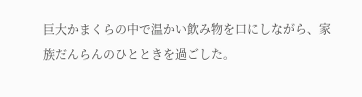巨大かまくらの中で温かい飲み物を口にしながら、家族だんらんのひとときを過ごした。